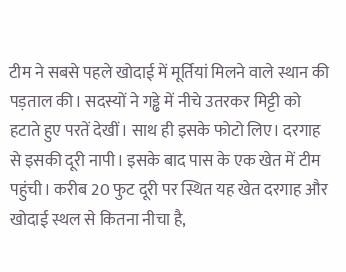टीम ने सबसे पहले खोदाई में मूर्तियां मिलने वाले स्थान की पड़ताल की। सदस्यों ने गड्ढे में नीचे उतरकर मिट्टी को हटाते हुए परतें देखीं। साथ ही इसके फोटो लिए। दरगाह से इसकी दूरी नापी। इसके बाद पास के एक खेत में टीम पहुंची। करीब 20 फुट दूरी पर स्थित यह खेत दरगाह और खोदाई स्थल से कितना नीचा है,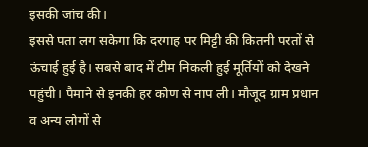इसकी जांच की।
इससे पता लग सकेगा कि दरगाह पर मिट्टी की कितनी परतों से ऊंचाई हुई है। सबसे बाद में टीम निकली हुई मूर्तियों को देखने पहुंची। पैमाने से इनकी हर कोण से नाप ली। मौजूद ग्राम प्रधान व अन्य लोगों से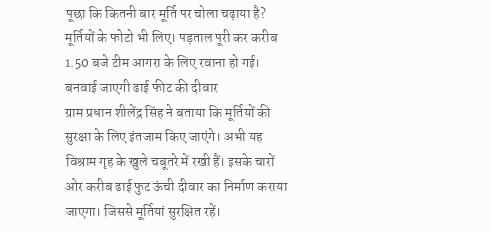पूछा कि कितनी बार मूर्ति पर चोला चढ़ाया है? मूर्तियों के फोटो भी लिए। पड़ताल पूरी कर करीब 1.50 बजे टीम आगरा के लिए रवाना हो गई।
बनवाई जाएगी ढाई फीट की दीवार
ग्राम प्रधान शीलेंद्र सिंह ने बताया कि मूर्तियों की सुरक्षा के लिए इंतजाम किए जाएंगे। अभी यह विश्राम गृह के खुले चबूतरे में रखी हैं। इसके चारों ओर करीब ढाई फुट ऊंची दीवार का निर्माण कराया जाएगा। जिससे मूर्तियां सुरक्षित रहें।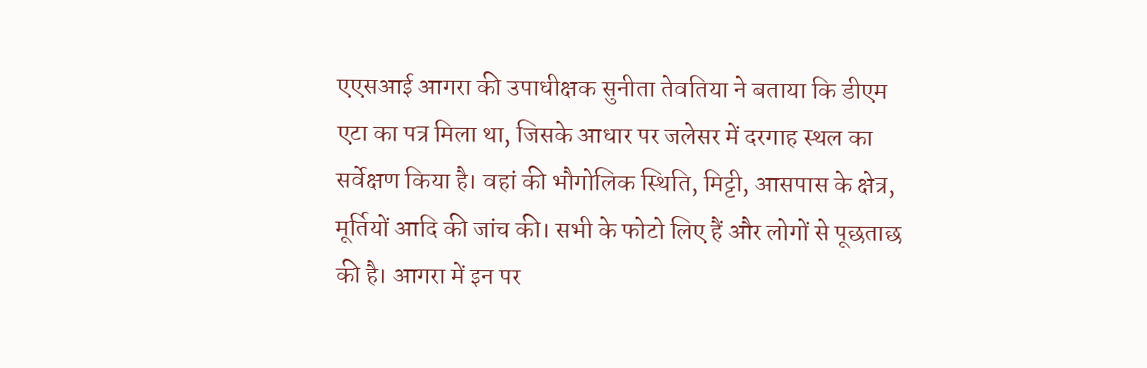एएसआई आगरा की उपाधीक्षक सुनीता तेवतिया ने बताया कि डीएम एटा का पत्र मिला था, जिसके आधार पर जलेसर में दरगाह स्थल का सर्वेक्षण किया है। वहां की भौगोलिक स्थिति, मिट्टी, आसपास के क्षेत्र, मूर्तियों आदि की जांच की। सभी के फोटो लिए हैं और लोगों से पूछताछ की है। आगरा में इन पर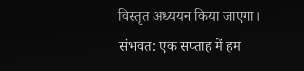विस्तृत अध्ययन किया जाएगा। संभवत: एक सप्ताह में हम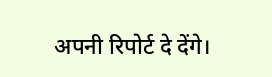अपनी रिपोर्ट दे देंगे।